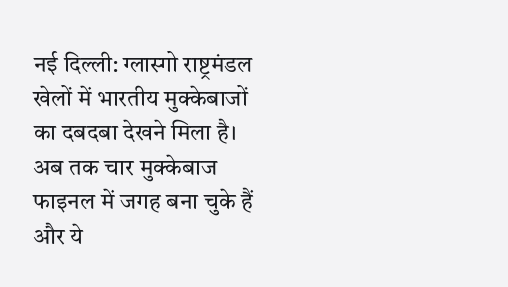नई दिल्ली: ग्लास्गो राष्ट्रमंडल खेलों में भारतीय मुक्केबाजों का दबदबा देखने मिला है। अब तक चार मुक्केबाज फाइनल में जगह बना चुके हैं और ये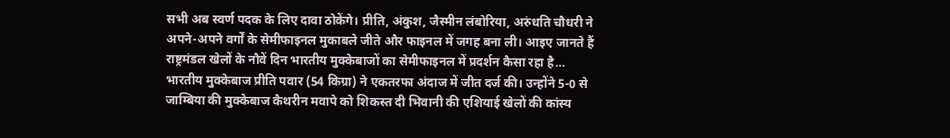सभी अब स्वर्ण पदक के लिए दावा ठोकेंगे। प्रीति, अंकुश, जैस्मीन लंबोरिया, अरुंधति चौधरी ने अपने-अपने वर्गों के सेमीफाइनल मुकाबले जीते और फाइनल में जगह बना ली। आइए जानते हैं राष्ट्रमंडल खेलों के नौवें दिन भारतीय मुक्केबाजों का सेमीफाइनल में प्रदर्शन कैसा रहा है…
भारतीय मुक्केबाज प्रीति पवार (54 किग्रा) ने एकतरफा अंदाज में जीत दर्ज की। उन्होंने 5-0 से जाम्बिया की मुक्केबाज कैथरीन मवापे को शिकस्त दी भिवानी की एशियाई खेलों की कांस्य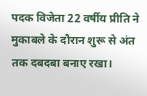पदक विजेता 22 वर्षीय प्रीति ने मुकाबले के दौरान शुरू से अंत तक दबदबा बनाए रखा।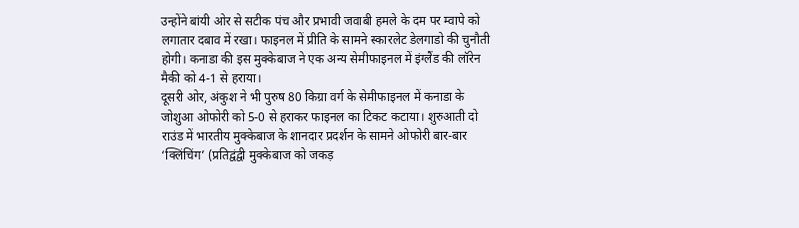उन्होंने बांयी ओर से सटीक पंच और प्रभावी जवाबी हमले के दम पर म्वापे को लगातार दबाव में रखा। फाइनल में प्रीति के सामने स्कारलेट डेलगाडो की चुनौती होगी। कनाडा की इस मुक्केबाज ने एक अन्य सेमीफाइनल में इंग्लैंड की लॉरेन मैकी को 4-1 से हराया।
दूसरी ओर, अंकुश ने भी पुरुष 80 किग्रा वर्ग के सेमीफाइनल में कनाडा के जोशुआ ओफोरी को 5-0 से हराकर फाइनल का टिकट कटाया। शुरुआती दो राउंड में भारतीय मुक्केबाज के शानदार प्रदर्शन के सामने ओफोरी बार-बार ‘क्लिंचिंग’ (प्रतिद्वंद्वी मुक्केबाज को जकड़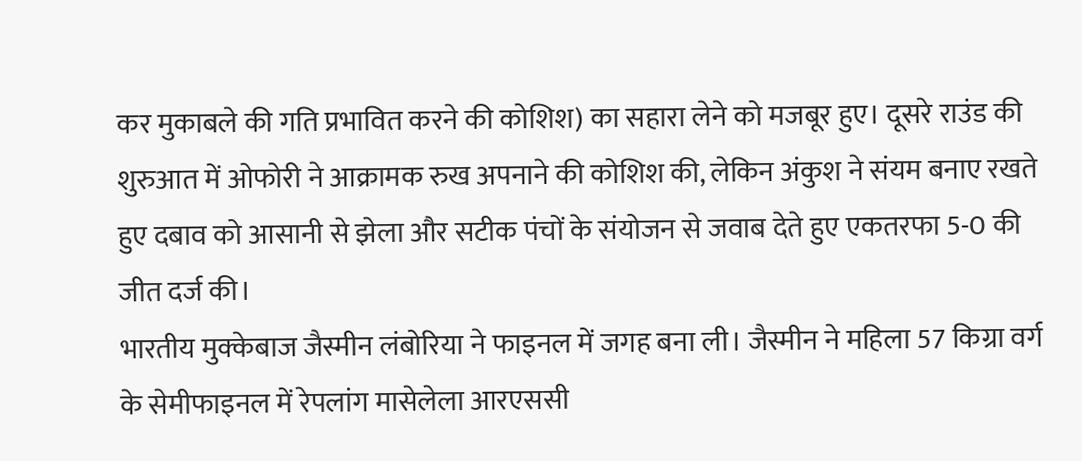कर मुकाबले की गति प्रभावित करने की कोशिश) का सहारा लेने को मजबूर हुए। दूसरे राउंड की शुरुआत में ओफोरी ने आक्रामक रुख अपनाने की कोशिश की, लेकिन अंकुश ने संयम बनाए रखते हुए दबाव को आसानी से झेला और सटीक पंचों के संयोजन से जवाब देते हुए एकतरफा 5-0 की जीत दर्ज की।
भारतीय मुक्केबाज जैस्मीन लंबोरिया ने फाइनल में जगह बना ली। जैस्मीन ने महिला 57 किग्रा वर्ग के सेमीफाइनल में रेपलांग मासेलेला आरएससी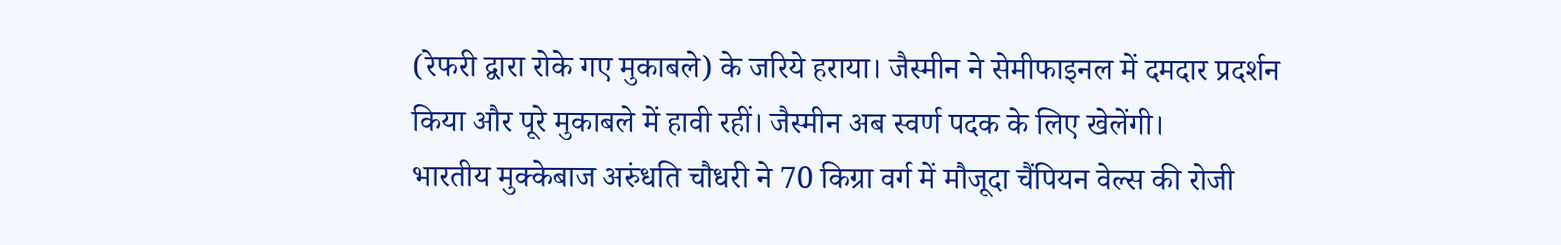(रेफरी द्वारा रोके गए मुकाबले) के जरिये हराया। जैस्मीन ने सेमीफाइनल में दमदार प्रदर्शन किया और पूरे मुकाबले में हावी रहीं। जैस्मीन अब स्वर्ण पदक के लिए खेलेंगी।
भारतीय मुक्केबाज अरुंधति चौधरी ने 70 किग्रा वर्ग में मौजूदा चैंपियन वेल्स की रोजी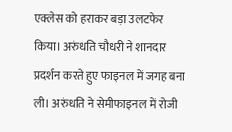एक्लेस को हराकर बड़ा उलटफेर किया। अरुंधति चौधरी ने शानदार प्रदर्शन करते हुए फाइनल में जगह बना ली। अरुंधति ने सेमीफाइनल में रोजी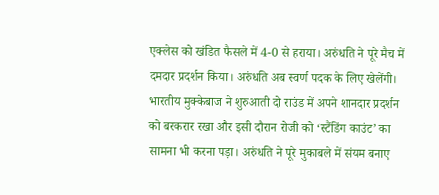एक्लेस को खंडित फैसले में 4-0 से हराया। अरुंधति ने पूरे मैच में दमदार प्रदर्शन किया। अरुंधति अब स्वर्ण पदक के लिए खेलेंगी। भारतीय मुक्केबाज ने शुरुआती दो राउंड में अपने शानदार प्रदर्शन को बरकरार रखा और इसी दौरान रोजी को ‘स्टैंडिंग काउंट’ का सामना भी करना पड़ा। अरुंधति ने पूरे मुकाबले में संयम बनाए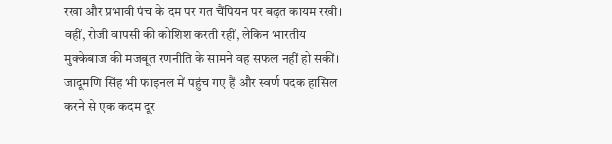रखा और प्रभावी पंच के दम पर गत चैंपियन पर बढ़त कायम रखी। वहीं, रोजी वापसी की कोशिश करती रहीं, लेकिन भारतीय मुक्केबाज की मजबूत रणनीति के सामने वह सफल नहीं हो सकीं।
जादूमणि सिंह भी फाइनल में पहुंच गए हैं और स्वर्ण पदक हासिल करने से एक कदम दूर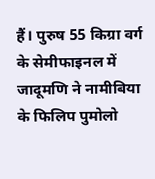हैं। पुरुष 55 किग्रा वर्ग के सेमीफाइनल में जादूमणि ने नामीबिया के फिलिप पुमोलो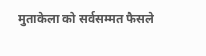मुताकेला को सर्वसम्मत फैसले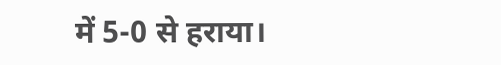में 5-0 से हराया।